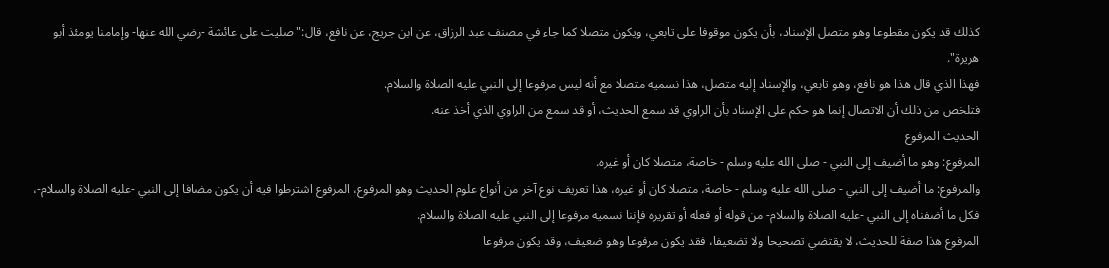كذلك قد يكون مقطوعا وهو متصل الإسناد، بأن يكون موقوفا على تابعي، ويكون متصلا كما جاء في مصنف عبد الرزاق، عن ابن جريج، عن نافع، قال:"صليت على عائشة -رضي الله عنها- وإمامنا يومئذ أبو هريرة".
فهذا الذي قال هذا هو نافع، وهو تابعي، والإسناد إليه متصل، هذا نسميه متصلا مع أنه ليس مرفوعا إلى النبي عليه الصلاة والسلام.
فتلخص من ذلك أن الاتصال إنما هو حكم على الإسناد بأن الراوي قد سمع الحديث، أو قد سمع من الراوي الذي أخذ عنه.
الحديث المرفوع
المرفوع: وهو ما أضيف إلى النبي - صلى الله عليه وسلم - خاصة، متصلا كان أو غيره.
والمرفوع: ما أضيف إلى النبي - صلى الله عليه وسلم - خاصة، متصلا كان أو غيره، هذا تعريف نوع آخر من أنواع علوم الحديث وهو المرفوع، المرفوع اشترطوا فيه أن يكون مضافا إلى النبي -عليه الصلاة والسلام-، فكل ما أضفناه إلى النبي -عليه الصلاة والسلام- من قوله أو فعله أو تقريره فإننا نسميه مرفوعا إلى النبي عليه الصلاة والسلام.
المرفوع هذا صفة للحديث، لا يقتضي تصحيحا ولا تضعيفا، فقد يكون مرفوعا وهو ضعيف، وقد يكون مرفوعا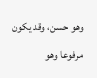وهو حسن، وقد يكون مرفوعا وهو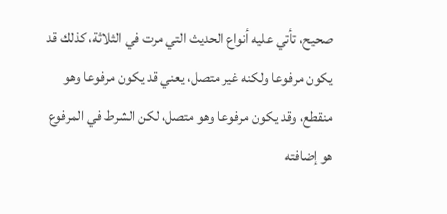صحيح، تأتي عليه أنواع الحديث التي مرت في الثلاثة، كذلك قد يكون مرفوعا ولكنه غير متصل، يعني قد يكون مرفوعا وهو منقطع، وقد يكون مرفوعا وهو متصل، لكن الشرط في المرفوع هو إضافته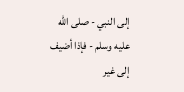إلى النبي - صلى الله عليه وسلم - فإذا أضيف إلى غير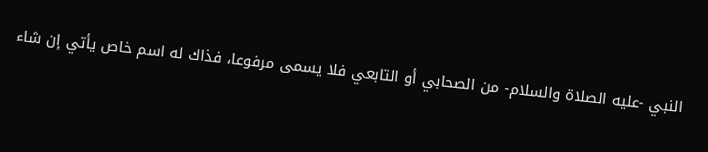النبي -عليه الصلاة والسلام- من الصحابي أو التابعي فلا يسمى مرفوعا، فذاك له اسم خاص يأتي إن شاء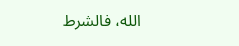الله، فالشرط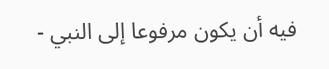فيه أن يكون مرفوعا إلى النبي -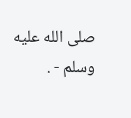صلى الله عليه وسلم - .